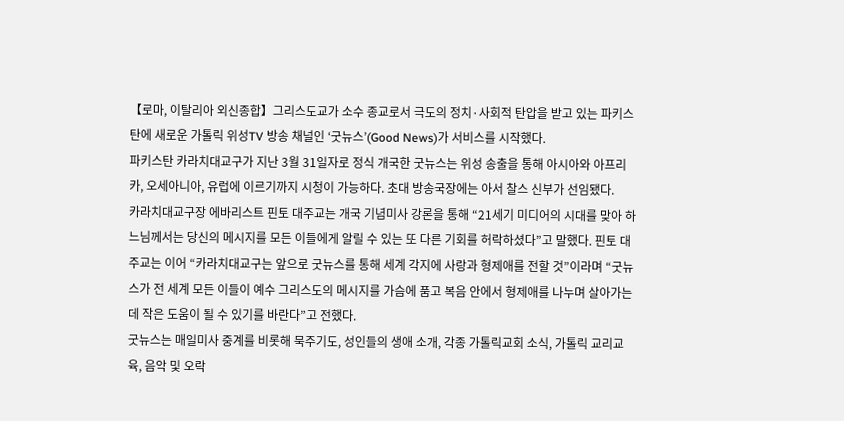【로마, 이탈리아 외신종합】그리스도교가 소수 종교로서 극도의 정치·사회적 탄압을 받고 있는 파키스탄에 새로운 가톨릭 위성TV 방송 채널인 ‘굿뉴스’(Good News)가 서비스를 시작했다.
파키스탄 카라치대교구가 지난 3월 31일자로 정식 개국한 굿뉴스는 위성 송출을 통해 아시아와 아프리카, 오세아니아, 유럽에 이르기까지 시청이 가능하다. 초대 방송국장에는 아서 찰스 신부가 선임됐다.
카라치대교구장 에바리스트 핀토 대주교는 개국 기념미사 강론을 통해 “21세기 미디어의 시대를 맞아 하느님께서는 당신의 메시지를 모든 이들에게 알릴 수 있는 또 다른 기회를 허락하셨다”고 말했다. 핀토 대주교는 이어 “카라치대교구는 앞으로 굿뉴스를 통해 세계 각지에 사랑과 형제애를 전할 것”이라며 “굿뉴스가 전 세계 모든 이들이 예수 그리스도의 메시지를 가슴에 품고 복음 안에서 형제애를 나누며 살아가는 데 작은 도움이 될 수 있기를 바란다”고 전했다.
굿뉴스는 매일미사 중계를 비롯해 묵주기도, 성인들의 생애 소개, 각종 가톨릭교회 소식, 가톨릭 교리교육, 음악 및 오락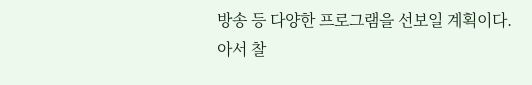방송 등 다양한 프로그램을 선보일 계획이다.
아서 찰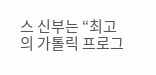스 신부는 “최고의 가톨릭 프로그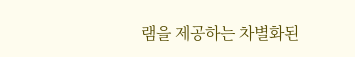램을 제공하는 차별화된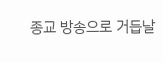종교 방송으로 거듭날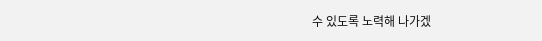수 있도록 노력해 나가겠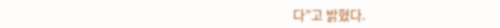다”고 밝혔다.